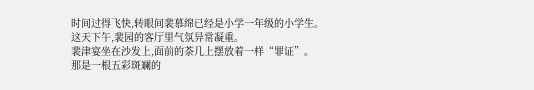时间过得飞快,转眼间裴慕绵已经是小学一年级的小学生。
这天下午,裴园的客厅里气氛异常凝重。
裴津宴坐在沙发上,面前的茶几上摆放着一样“罪证”。
那是一根五彩斑斓的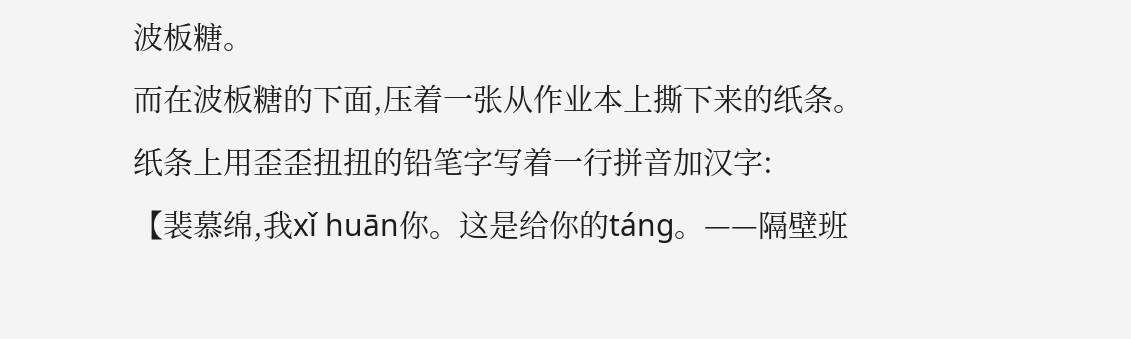波板糖。
而在波板糖的下面,压着一张从作业本上撕下来的纸条。
纸条上用歪歪扭扭的铅笔字写着一行拼音加汉字:
【裴慕绵,我xǐ huān你。这是给你的táng。——隔壁班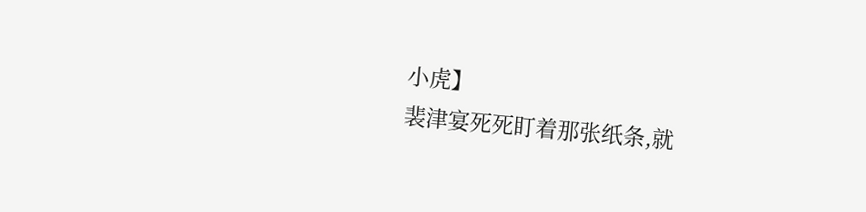小虎】
裴津宴死死盯着那张纸条,就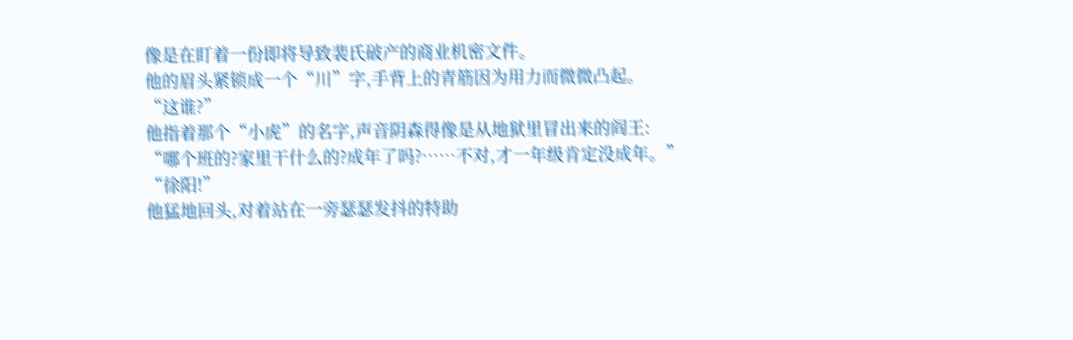像是在盯着一份即将导致裴氏破产的商业机密文件。
他的眉头紧锁成一个“川”字,手背上的青筋因为用力而微微凸起。
“这谁?”
他指着那个“小虎”的名字,声音阴森得像是从地狱里冒出来的阎王:
“哪个班的?家里干什么的?成年了吗?……不对,才一年级肯定没成年。”
“徐阳!”
他猛地回头,对着站在一旁瑟瑟发抖的特助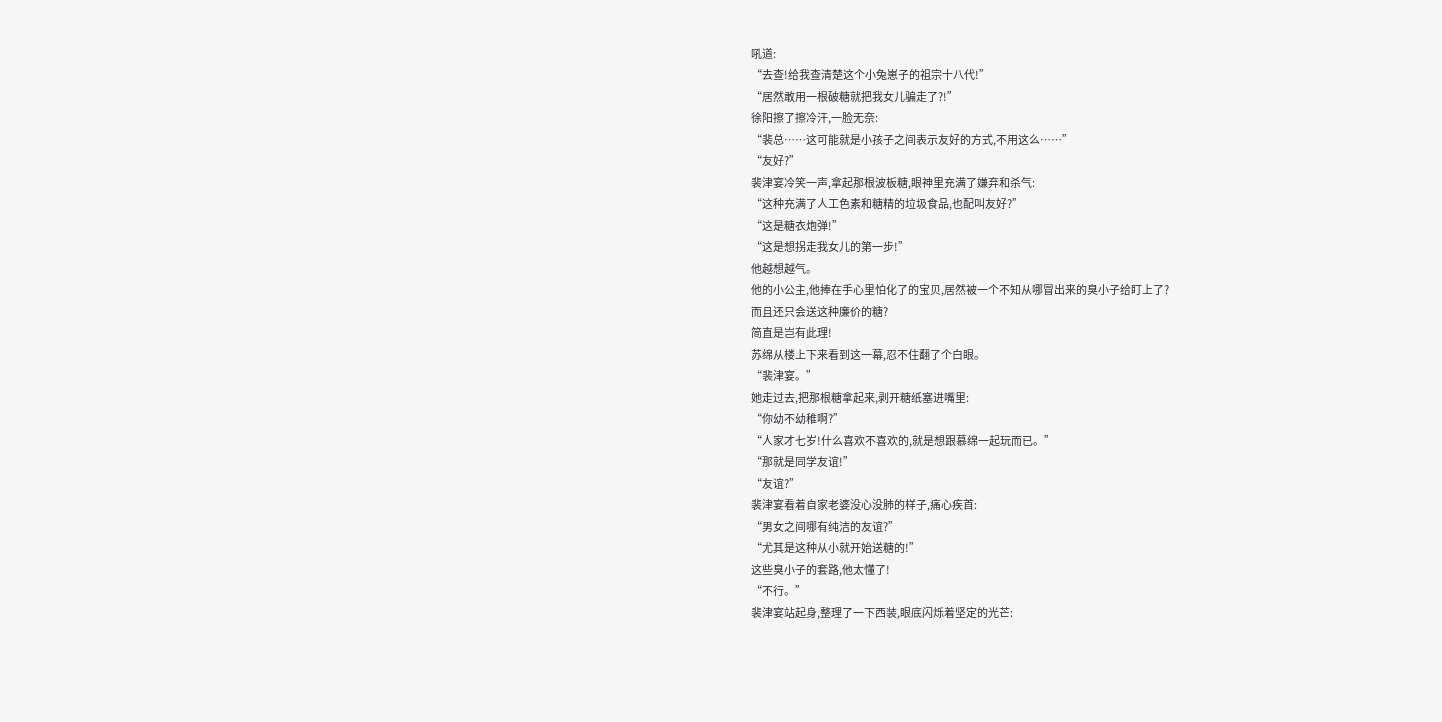吼道:
“去查!给我查清楚这个小兔崽子的祖宗十八代!”
“居然敢用一根破糖就把我女儿骗走了?!”
徐阳擦了擦冷汗,一脸无奈:
“裴总……这可能就是小孩子之间表示友好的方式,不用这么……”
“友好?”
裴津宴冷笑一声,拿起那根波板糖,眼神里充满了嫌弃和杀气:
“这种充满了人工色素和糖精的垃圾食品,也配叫友好?”
“这是糖衣炮弹!”
“这是想拐走我女儿的第一步!”
他越想越气。
他的小公主,他捧在手心里怕化了的宝贝,居然被一个不知从哪冒出来的臭小子给盯上了?
而且还只会送这种廉价的糖?
简直是岂有此理!
苏绵从楼上下来看到这一幕,忍不住翻了个白眼。
“裴津宴。”
她走过去,把那根糖拿起来,剥开糖纸塞进嘴里:
“你幼不幼稚啊?”
“人家才七岁!什么喜欢不喜欢的,就是想跟慕绵一起玩而已。”
“那就是同学友谊!”
“友谊?”
裴津宴看着自家老婆没心没肺的样子,痛心疾首:
“男女之间哪有纯洁的友谊?”
“尤其是这种从小就开始送糖的!”
这些臭小子的套路,他太懂了!
“不行。”
裴津宴站起身,整理了一下西装,眼底闪烁着坚定的光芒: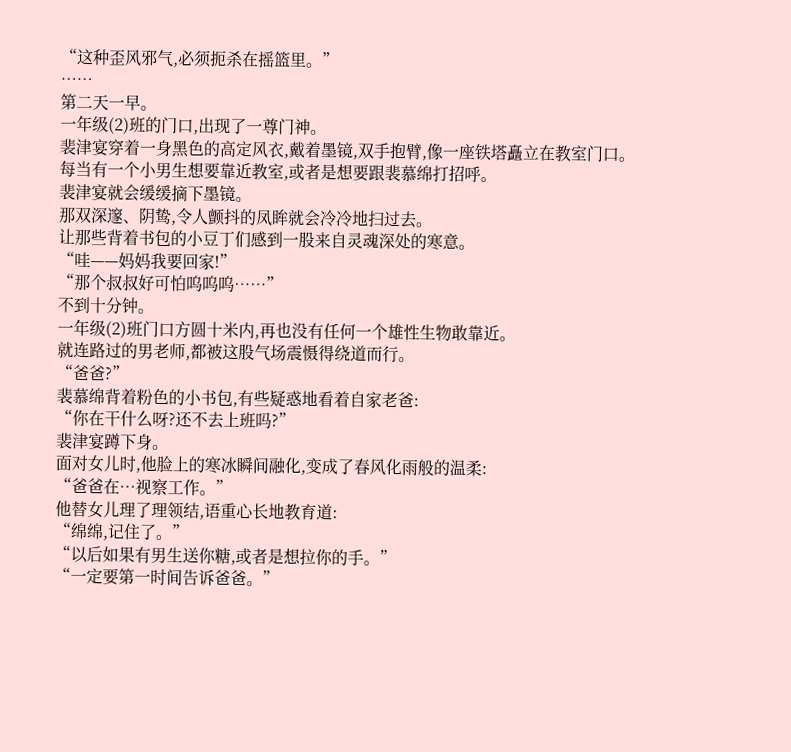“这种歪风邪气,必须扼杀在摇篮里。”
……
第二天一早。
一年级(2)班的门口,出现了一尊门神。
裴津宴穿着一身黑色的高定风衣,戴着墨镜,双手抱臂,像一座铁塔矗立在教室门口。
每当有一个小男生想要靠近教室,或者是想要跟裴慕绵打招呼。
裴津宴就会缓缓摘下墨镜。
那双深邃、阴鸷,令人颤抖的凤眸就会冷冷地扫过去。
让那些背着书包的小豆丁们感到一股来自灵魂深处的寒意。
“哇——妈妈我要回家!”
“那个叔叔好可怕呜呜呜……”
不到十分钟。
一年级(2)班门口方圆十米内,再也没有任何一个雄性生物敢靠近。
就连路过的男老师,都被这股气场震慑得绕道而行。
“爸爸?”
裴慕绵背着粉色的小书包,有些疑惑地看着自家老爸:
“你在干什么呀?还不去上班吗?”
裴津宴蹲下身。
面对女儿时,他脸上的寒冰瞬间融化,变成了春风化雨般的温柔:
“爸爸在…视察工作。”
他替女儿理了理领结,语重心长地教育道:
“绵绵,记住了。”
“以后如果有男生送你糖,或者是想拉你的手。”
“一定要第一时间告诉爸爸。”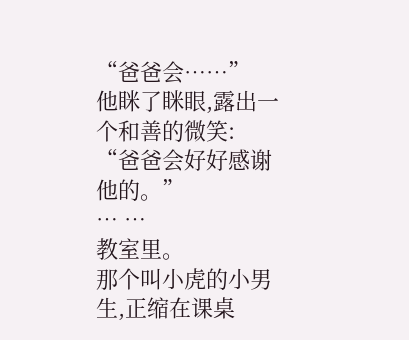“爸爸会……”
他眯了眯眼,露出一个和善的微笑:
“爸爸会好好感谢他的。”
… …
教室里。
那个叫小虎的小男生,正缩在课桌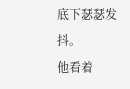底下瑟瑟发抖。
他看着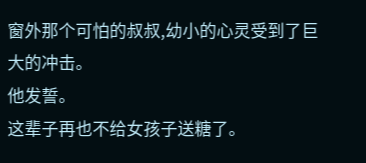窗外那个可怕的叔叔,幼小的心灵受到了巨大的冲击。
他发誓。
这辈子再也不给女孩子送糖了。